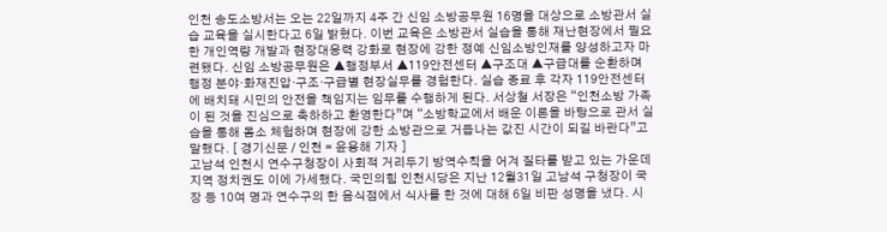인천 송도소방서는 오는 22일까지 4주 간 신임 소방공무원 16명을 대상으로 소방관서 실습 교육을 실시한다고 6일 밝혔다. 이번 교육은 소방관서 실습을 통해 재난현장에서 필요한 개인역량 개발과 현장대응력 강화로 현장에 강한 정예 신임소방인재를 양성하고자 마련됐다. 신임 소방공무원은 ▲행정부서 ▲119안전센터 ▲구조대 ▲구급대를 순환하며 행정 분야·화재진압·구조·구급별 현장실무를 경험한다. 실습 종료 후 각자 119안전센터에 배치돼 시민의 안전을 책임지는 임무를 수행하게 된다. 서상철 서장은 “인천소방 가족이 된 것을 진심으로 축하하고 환영한다”며 “소방학교에서 배운 이론을 바탕으로 관서 실습을 통해 몸소 체험하며 현장에 강한 소방관으로 거듭나는 값진 시간이 되길 바란다”고 말했다. [ 경기신문 / 인천 = 윤용해 기자 ]
고남석 인천시 연수구청장이 사회적 거리두기 방역수칙을 어겨 질타를 받고 있는 가운데 지역 정치권도 이에 가세했다. 국민의힘 인천시당은 지난 12월31일 고남석 구청장이 국장 등 10여 명과 연수구의 한 음식점에서 식사를 한 것에 대해 6일 비판 성명을 냈다. 시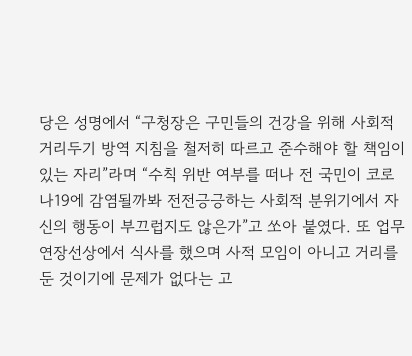당은 성명에서 “구청장은 구민들의 건강을 위해 사회적 거리두기 방역 지침을 철저히 따르고 준수해야 할 책임이 있는 자리”라며 “수칙 위반 여부를 떠나 전 국민이 코로나19에 감염될까봐 전전긍긍하는 사회적 분위기에서 자신의 행동이 부끄럽지도 않은가”고 쏘아 붙였다. 또 업무 연장선상에서 식사를 했으며 사적 모임이 아니고 거리를 둔 것이기에 문제가 없다는 고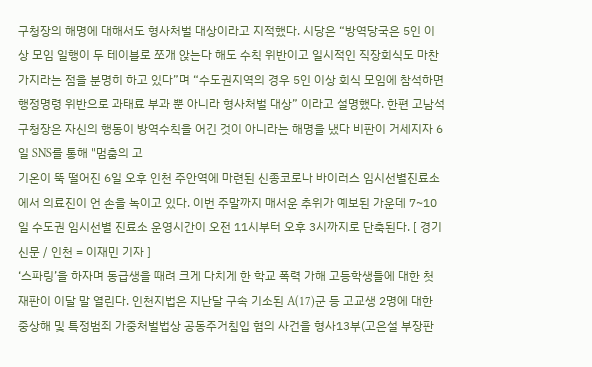구청장의 해명에 대해서도 형사처벌 대상이라고 지적했다. 시당은 “방역당국은 5인 이상 모임 일행이 두 테이블로 쪼개 앉는다 해도 수칙 위반이고 일시적인 직장회식도 마찬가지라는 점을 분명히 하고 있다”며 “수도권지역의 경우 5인 이상 회식 모임에 참석하면 행정명령 위반으로 과태료 부과 뿐 아니라 형사처벌 대상” 이라고 설명했다. 한편 고남석 구청장은 자신의 행동이 방역수칙을 어긴 것이 아니라는 해명을 냈다 비판이 거세지자 6일 SNS를 통해 "멈춤의 고
기온이 뚝 떨어진 6일 오후 인천 주안역에 마련된 신종코로나 바이러스 임시선별진료소에서 의료진이 언 손을 녹이고 있다. 이번 주말까지 매서운 추위가 예보된 가운데 7~10일 수도권 임시선별 진료소 운영시간이 오전 11시부터 오후 3시까지로 단축된다. [ 경기신문 / 인천 = 이재민 기자 ]
‘스파링’을 하자며 동급생을 때려 크게 다치게 한 학교 폭력 가해 고등학생들에 대한 첫 재판이 이달 말 열린다. 인천지법은 지난달 구속 기소된 A(17)군 등 고교생 2명에 대한 중상해 및 특정범죄 가중처벌법상 공동주거침입 혐의 사건을 형사13부(고은설 부장판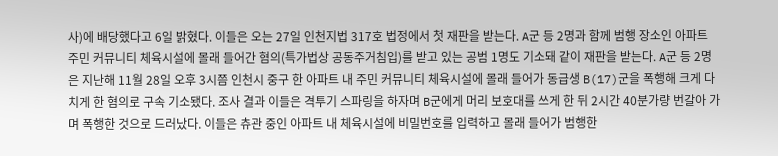사)에 배당했다고 6일 밝혔다. 이들은 오는 27일 인천지법 317호 법정에서 첫 재판을 받는다. A군 등 2명과 함께 범행 장소인 아파트 주민 커뮤니티 체육시설에 몰래 들어간 혐의(특가법상 공동주거침입)를 받고 있는 공범 1명도 기소돼 같이 재판을 받는다. A군 등 2명은 지난해 11월 28일 오후 3시쯤 인천시 중구 한 아파트 내 주민 커뮤니티 체육시설에 몰래 들어가 동급생 B(17)군을 폭행해 크게 다치게 한 혐의로 구속 기소됐다. 조사 결과 이들은 격투기 스파링을 하자며 B군에게 머리 보호대를 쓰게 한 뒤 2시간 40분가량 번갈아 가며 폭행한 것으로 드러났다. 이들은 츄관 중인 아파트 내 체육시설에 비밀번호를 입력하고 몰래 들어가 범행한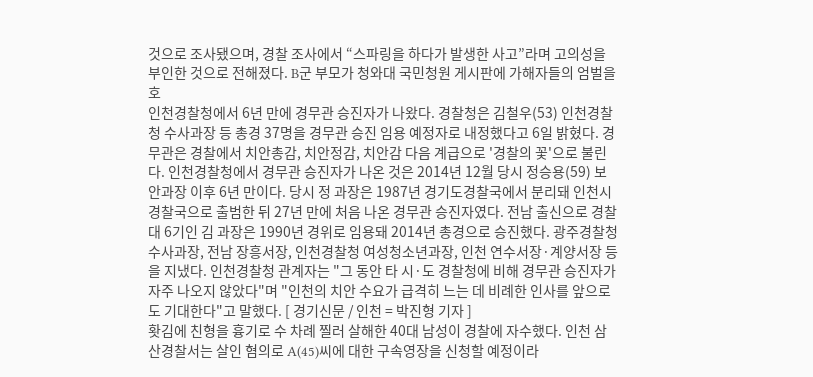것으로 조사됐으며, 경찰 조사에서 “스파링을 하다가 발생한 사고”라며 고의성을 부인한 것으로 전해졌다. B군 부모가 청와대 국민청원 게시판에 가해자들의 엄벌을 호
인천경찰청에서 6년 만에 경무관 승진자가 나왔다. 경찰청은 김철우(53) 인천경찰청 수사과장 등 총경 37명을 경무관 승진 임용 예정자로 내정했다고 6일 밝혔다. 경무관은 경찰에서 치안총감, 치안정감, 치안감 다음 계급으로 '경찰의 꽃'으로 불린다. 인천경찰청에서 경무관 승진자가 나온 것은 2014년 12월 당시 정승용(59) 보안과장 이후 6년 만이다. 당시 정 과장은 1987년 경기도경찰국에서 분리돼 인천시경찰국으로 출범한 뒤 27년 만에 처음 나온 경무관 승진자였다. 전남 출신으로 경찰대 6기인 김 과장은 1990년 경위로 임용돼 2014년 총경으로 승진했다. 광주경찰청 수사과장, 전남 장흥서장, 인천경찰청 여성청소년과장, 인천 연수서장·계양서장 등을 지냈다. 인천경찰청 관계자는 "그 동안 타 시·도 경찰청에 비해 경무관 승진자가 자주 나오지 않았다"며 "인천의 치안 수요가 급격히 느는 데 비례한 인사를 앞으로도 기대한다"고 말했다. [ 경기신문 / 인천 = 박진형 기자 ]
홧김에 친형을 흉기로 수 차례 찔러 살해한 40대 남성이 경찰에 자수했다. 인천 삼산경찰서는 살인 혐의로 A(45)씨에 대한 구속영장을 신청할 예정이라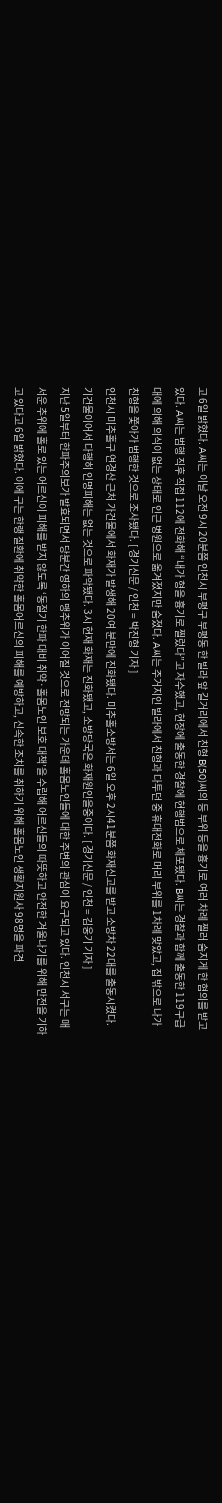고 6일 밝혔다. A씨는 이날 오전 9시 20분쯤 인천시 부평구 부평동 한 빌라 앞 길거리에서 친형 B(50)씨의 등 부위 등을 흉기로 여러 차례 찔러 숨지게 한 혐의를 받고 있다. A씨는 범행 직후 직접 112에 전화해 “내가 형을 흉기로 찔렀다”고 자수했고, 현장에 출동한 경찰에 현행범으로 체포됐다. B씨는 경찰과 함께 출동한 119구급대에 의해 의식이 없는 상태로 인근 병원으로 옮겨졌지만 숨졌다. A씨는 주거지인 빌라에서 친형과 다투던 중 휴대전화로 머리 부위를 1차례 맞았고, 집 밖으로 나가 친형을 쫓아가 범행한 것으로 조사됐다. [ 경기신문 / 인천 = 박진형 기자 ]
인천시 미추홀구 연경산 근처 가건물에서 화재가 발생해 20여 분만에 진화됐다. 미추홀소방서는 6일 오후 2시41분쯤 화재신고를 받고 소방차 22대를 출동시켰다. 기건물이어서 다행히 인명피해는 없는 것으로 파악됐다. 3시 현재 화재는 진화됐고, 소방당국은 화재원인을중이다. [ 경기신문 / 인천 = 김웅기 기자 ]
지난 5일부터 한파주의보가 발효되면서 당분간 영하의 맹추위가 이어질 것으로 전망되는 가운데 홀몸노인들에 대한 주변의 관심이 요구되고 있다. 인천시 서구는 매서운 추위에 홀로 있는 어르신이 피해를 받지 않도록 ‘동절기 한파 대비 취약·홀몸노인 보호 대책’을 수립해 어르신들의 따뜻하고 안전한 겨울나기를 위해 만전을 기하고 있다고 6일 밝혔다. 이에 구는 한랭 질환에 취약한 홀몸어르신의 피해를 예방하고, 신속한 조치를 취하기 위해 홀몸노인 생활지원사 98명을 파견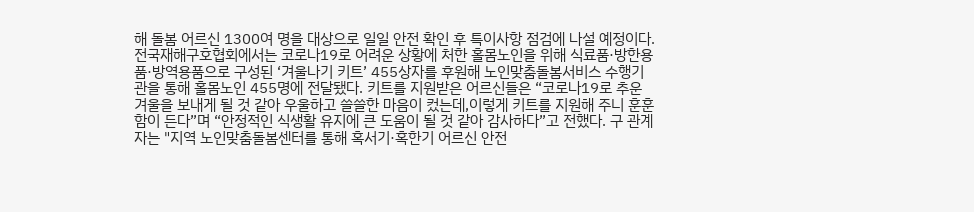해 돌봄 어르신 1300여 명을 대상으로 일일 안전 확인 후 특이사항 점검에 나설 예정이다. 전국재해구호협회에서는 코로나19로 어려운 상황에 처한 홀몸노인을 위해 식료품·방한용품·방역용품으로 구성된 ‘겨울나기 키트’ 455상자를 후원해 노인맞춤돌봄서비스 수행기관을 통해 홀몸노인 455명에 전달됐다. 키트를 지원받은 어르신들은 “코로나19로 추운 겨울을 보내게 될 것 같아 우울하고 쓸쓸한 마음이 컸는데,이렇게 키트를 지원해 주니 훈훈함이 든다”며 “안정적인 식생활 유지에 큰 도움이 될 것 같아 감사하다”고 전했다. 구 관계자는 "지역 노인맞춤돌봄센터를 통해 혹서기·혹한기 어르신 안전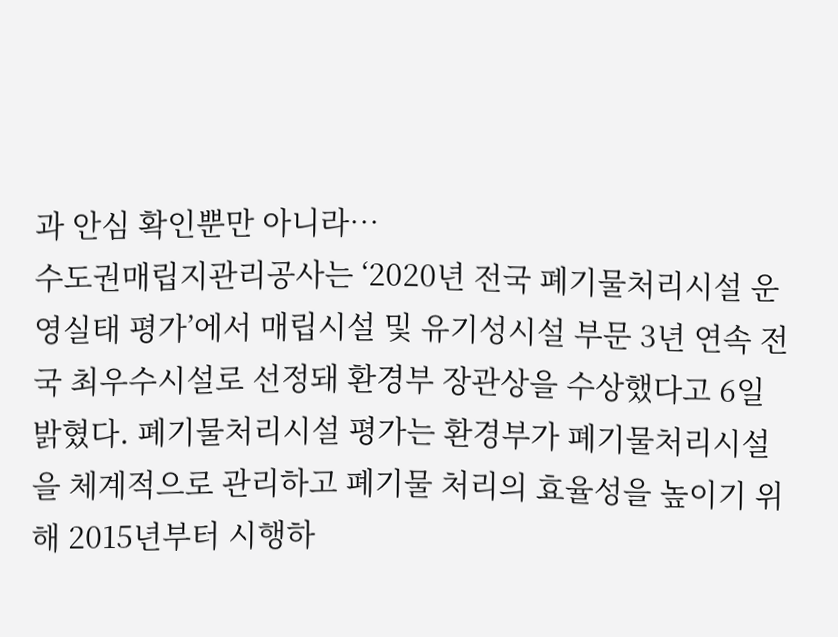과 안심 확인뿐만 아니라…
수도권매립지관리공사는 ‘2020년 전국 폐기물처리시설 운영실태 평가’에서 매립시설 및 유기성시설 부문 3년 연속 전국 최우수시설로 선정돼 환경부 장관상을 수상했다고 6일 밝혔다. 폐기물처리시설 평가는 환경부가 폐기물처리시설을 체계적으로 관리하고 폐기물 처리의 효율성을 높이기 위해 2015년부터 시행하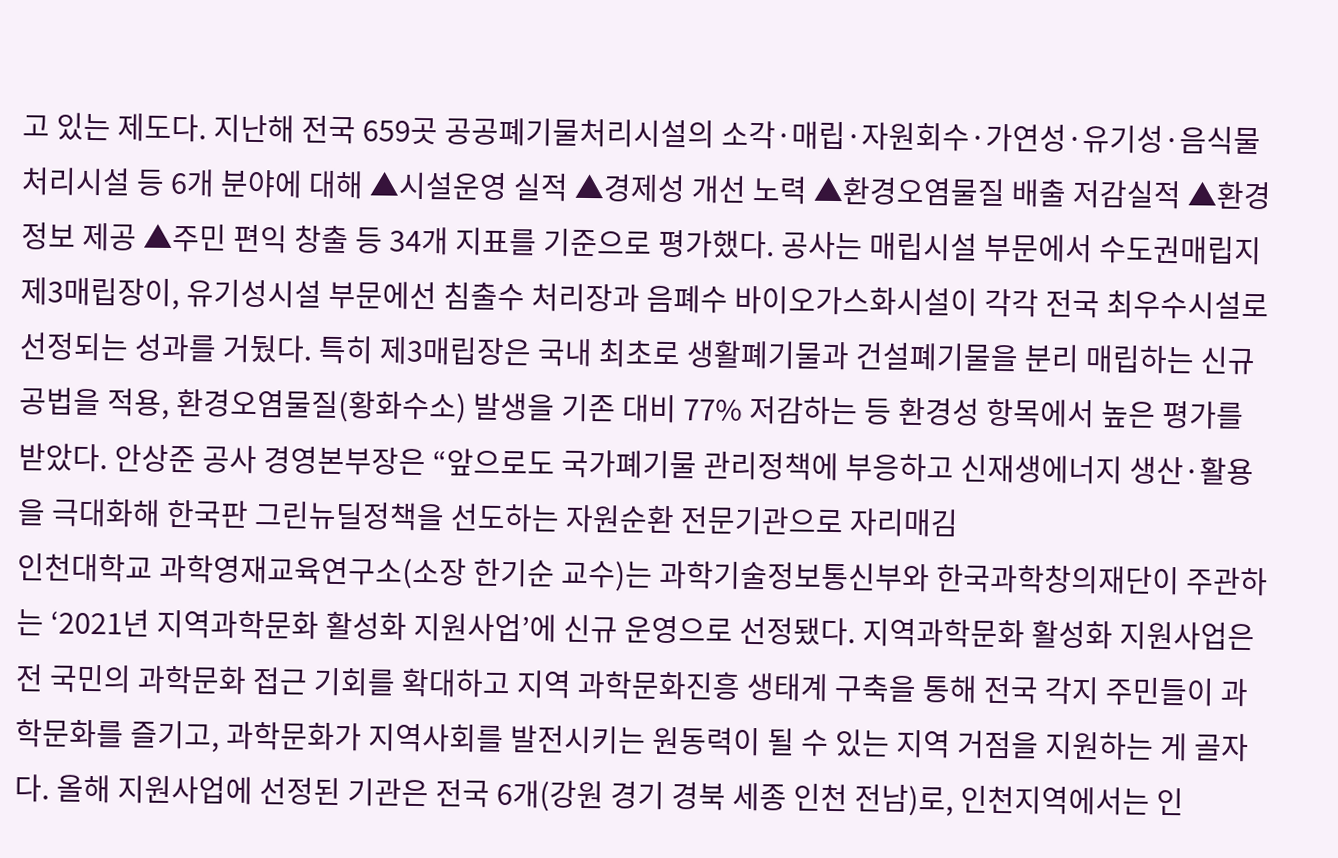고 있는 제도다. 지난해 전국 659곳 공공폐기물처리시설의 소각·매립·자원회수·가연성·유기성·음식물처리시설 등 6개 분야에 대해 ▲시설운영 실적 ▲경제성 개선 노력 ▲환경오염물질 배출 저감실적 ▲환경정보 제공 ▲주민 편익 창출 등 34개 지표를 기준으로 평가했다. 공사는 매립시설 부문에서 수도권매립지 제3매립장이, 유기성시설 부문에선 침출수 처리장과 음폐수 바이오가스화시설이 각각 전국 최우수시설로 선정되는 성과를 거뒀다. 특히 제3매립장은 국내 최초로 생활폐기물과 건설폐기물을 분리 매립하는 신규 공법을 적용, 환경오염물질(황화수소) 발생을 기존 대비 77% 저감하는 등 환경성 항목에서 높은 평가를 받았다. 안상준 공사 경영본부장은 “앞으로도 국가폐기물 관리정책에 부응하고 신재생에너지 생산·활용을 극대화해 한국판 그린뉴딜정책을 선도하는 자원순환 전문기관으로 자리매김
인천대학교 과학영재교육연구소(소장 한기순 교수)는 과학기술정보통신부와 한국과학창의재단이 주관하는 ‘2021년 지역과학문화 활성화 지원사업’에 신규 운영으로 선정됐다. 지역과학문화 활성화 지원사업은 전 국민의 과학문화 접근 기회를 확대하고 지역 과학문화진흥 생태계 구축을 통해 전국 각지 주민들이 과학문화를 즐기고, 과학문화가 지역사회를 발전시키는 원동력이 될 수 있는 지역 거점을 지원하는 게 골자다. 올해 지원사업에 선정된 기관은 전국 6개(강원 경기 경북 세종 인천 전남)로, 인천지역에서는 인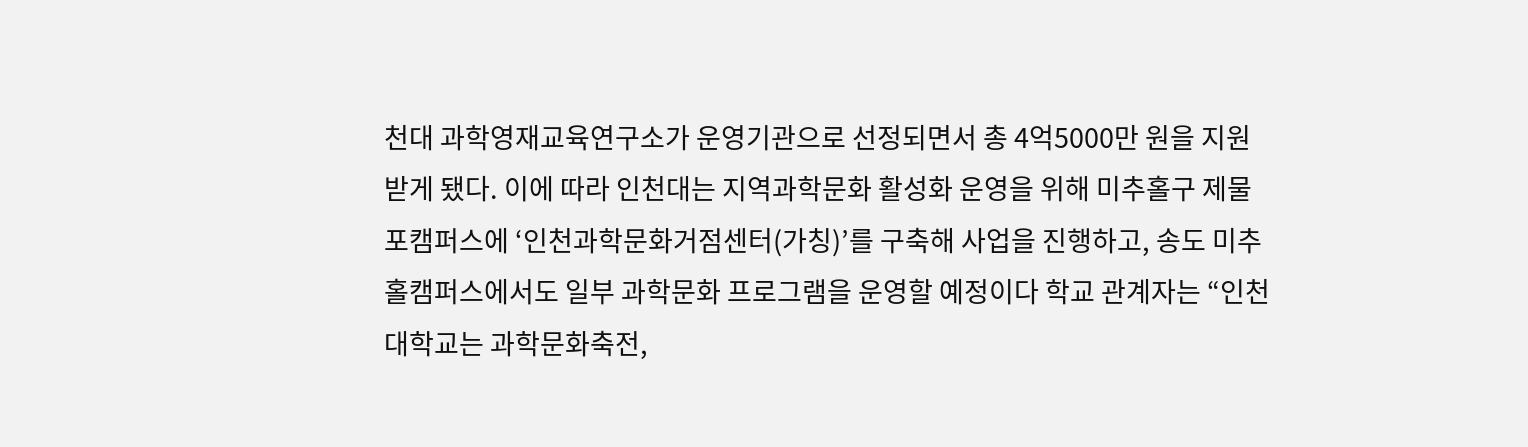천대 과학영재교육연구소가 운영기관으로 선정되면서 총 4억5000만 원을 지원받게 됐다. 이에 따라 인천대는 지역과학문화 활성화 운영을 위해 미추홀구 제물포캠퍼스에 ‘인천과학문화거점센터(가칭)’를 구축해 사업을 진행하고, 송도 미추홀캠퍼스에서도 일부 과학문화 프로그램을 운영할 예정이다 학교 관계자는 “인천대학교는 과학문화축전,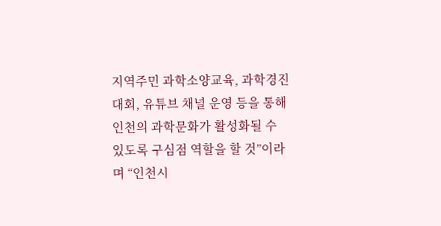지역주민 과학소양교육, 과학경진대회, 유튜브 채널 운영 등을 통해 인천의 과학문화가 활성화될 수 있도록 구심점 역할을 할 것”이라며 “인천시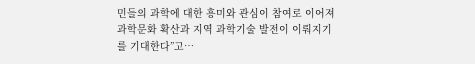민들의 과학에 대한 흥미와 관심이 참여로 이어져 과학문화 확산과 지역 과학기술 발전이 이뤄지기를 기대한다”고…